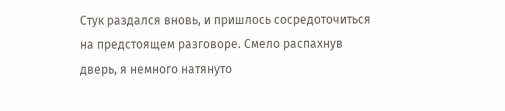Стук раздался вновь, и пришлось сосредоточиться на предстоящем разговоре. Смело распахнув дверь, я немного натянуто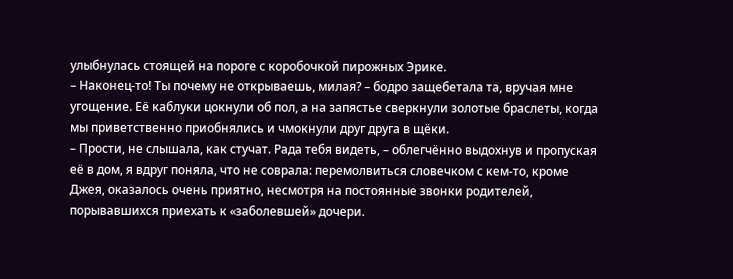улыбнулась стоящей на пороге с коробочкой пирожных Эрике.
– Наконец-то! Ты почему не открываешь, милая? – бодро защебетала та, вручая мне угощение. Её каблуки цокнули об пол, а на запястье сверкнули золотые браслеты, когда мы приветственно приобнялись и чмокнули друг друга в щёки.
– Прости, не слышала, как стучат. Рада тебя видеть, – облегчённо выдохнув и пропуская её в дом, я вдруг поняла, что не соврала: перемолвиться словечком с кем-то, кроме Джея, оказалось очень приятно, несмотря на постоянные звонки родителей, порывавшихся приехать к «заболевшей» дочери.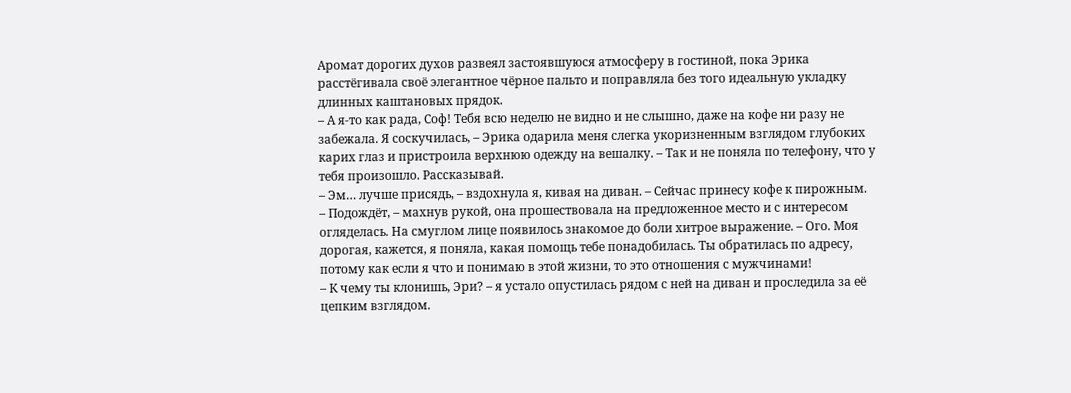Аромат дорогих духов развеял застоявшуюся атмосферу в гостиной, пока Эрика расстёгивала своё элегантное чёрное пальто и поправляла без того идеальную укладку длинных каштановых прядок.
– А я-то как рада, Соф! Тебя всю неделю не видно и не слышно, даже на кофе ни разу не забежала. Я соскучилась, – Эрика одарила меня слегка укоризненным взглядом глубоких карих глаз и пристроила верхнюю одежду на вешалку. – Так и не поняла по телефону, что у тебя произошло. Рассказывай.
– Эм… лучше присядь, – вздохнула я, кивая на диван. – Сейчас принесу кофе к пирожным.
– Подождёт, – махнув рукой, она прошествовала на предложенное место и с интересом огляделась. На смуглом лице появилось знакомое до боли хитрое выражение. – Ого. Моя дорогая, кажется, я поняла, какая помощь тебе понадобилась. Ты обратилась по адресу, потому как если я что и понимаю в этой жизни, то это отношения с мужчинами!
– К чему ты клонишь, Эри? – я устало опустилась рядом с ней на диван и проследила за её цепким взглядом.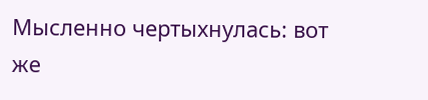Мысленно чертыхнулась: вот же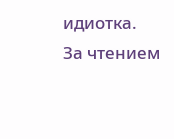идиотка. За чтением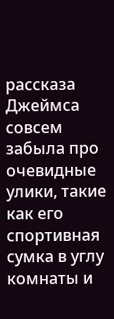рассказа Джеймса совсем забыла про очевидные улики, такие как его спортивная сумка в углу комнаты и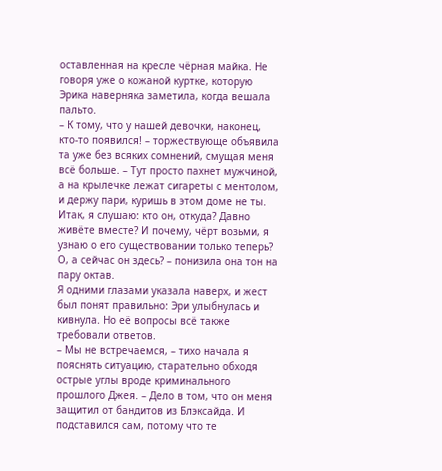оставленная на кресле чёрная майка. Не говоря уже о кожаной куртке, которую Эрика наверняка заметила, когда вешала пальто.
– К тому, что у нашей девочки, наконец, кто-то появился! – торжествующе объявила та уже без всяких сомнений, смущая меня всё больше. – Тут просто пахнет мужчиной, а на крылечке лежат сигареты с ментолом, и держу пари, куришь в этом доме не ты. Итак, я слушаю: кто он, откуда? Давно живёте вместе? И почему, чёрт возьми, я узнаю о его существовании только теперь? О, а сейчас он здесь? – понизила она тон на пару октав.
Я одними глазами указала наверх, и жест был понят правильно: Эри улыбнулась и кивнула. Но её вопросы всё также требовали ответов.
– Мы не встречаемся, – тихо начала я пояснять ситуацию, старательно обходя острые углы вроде криминального прошлого Джея. – Дело в том, что он меня защитил от бандитов из Блэксайда. И подставился сам, потому что те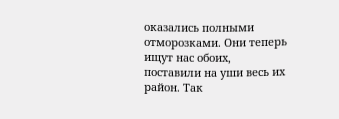оказались полными отморозками. Они теперь ищут нас обоих, поставили на уши весь их район. Так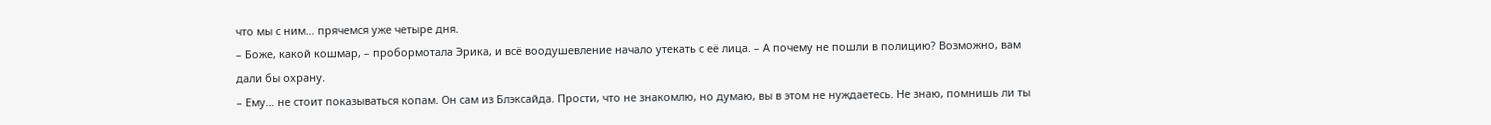что мы с ним… прячемся уже четыре дня.
– Боже, какой кошмар, – пробормотала Эрика, и всё воодушевление начало утекать с её лица. – А почему не пошли в полицию? Возможно, вам дали бы охрану.
– Ему… не стоит показываться копам. Он сам из Блэксайда. Прости, что не знакомлю, но думаю, вы в этом не нуждаетесь. Не знаю, помнишь ли ты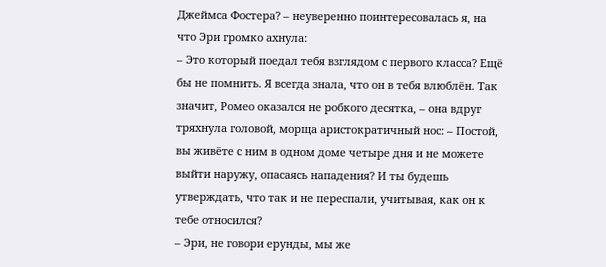Джеймса Фостера? – неуверенно поинтересовалась я, на что Эри громко ахнула:
– Это который поедал тебя взглядом с первого класса? Ещё бы не помнить. Я всегда знала, что он в тебя влюблён. Так значит, Ромео оказался не робкого десятка, – она вдруг тряхнула головой, морща аристократичный нос: – Постой, вы живёте с ним в одном доме четыре дня и не можете выйти наружу, опасаясь нападения? И ты будешь утверждать, что так и не переспали, учитывая, как он к тебе относился?
– Эри, не говори ерунды, мы же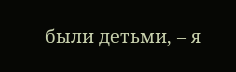были детьми, – я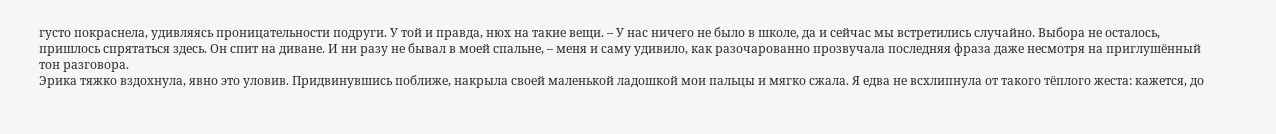густо покраснела, удивляясь проницательности подруги. У той и правда, нюх на такие вещи. – У нас ничего не было в школе, да и сейчас мы встретились случайно. Выбора не осталось, пришлось спрятаться здесь. Он спит на диване. И ни разу не бывал в моей спальне, – меня и саму удивило, как разочарованно прозвучала последняя фраза даже несмотря на приглушённый тон разговора.
Эрика тяжко вздохнула, явно это уловив. Придвинувшись поближе, накрыла своей маленькой ладошкой мои пальцы и мягко сжала. Я едва не всхлипнула от такого тёплого жеста: кажется, до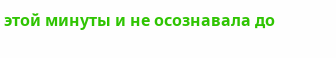этой минуты и не осознавала до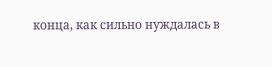конца, как сильно нуждалась в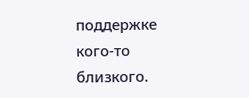поддержке кого-то близкого.